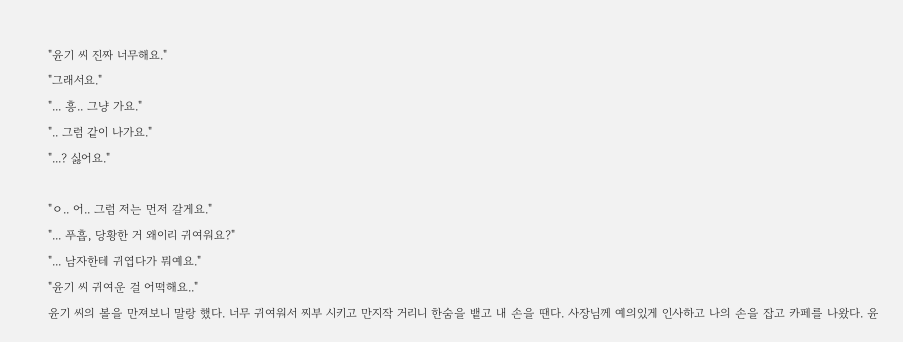"윤기 씨 진짜 너무해요."
"그래서요."
"... 흥.. 그냥 가요."
".. 그럼 같이 나가요."
"...? 싫어요."

"ㅇ.. 어.. 그럼 저는 먼저 갈게요."
"... 푸흡, 당황한 거 왜이리 귀여워요?"
"... 남자한테 귀엽다가 뭐예요."
"윤기 씨 귀여운 걸 어떡해요.."
윤기 씨의 볼을 만져보니 말랑 했다. 너무 귀여워서 찌부 시키고 만지작 거리니 한숨을 뱉고 내 손을 땐다. 사장님께 예의있게 인사하고 나의 손을 잡고 카페를 나왔다. 윤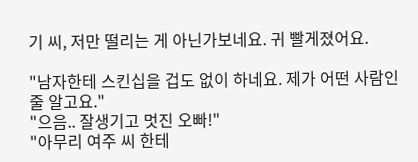기 씨, 저만 떨리는 게 아닌가보네요. 귀 빨게졌어요.

"남자한테 스킨십을 겁도 없이 하네요. 제가 어떤 사람인 줄 알고요."
"으음.. 잘생기고 멋진 오빠!"
"아무리 여주 씨 한테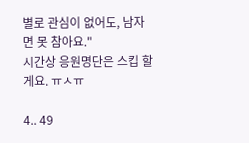별로 관심이 없어도, 남자면 못 참아요."
시간상 응원명단은 스킵 할게요. ㅠㅅㅠ

4.. 49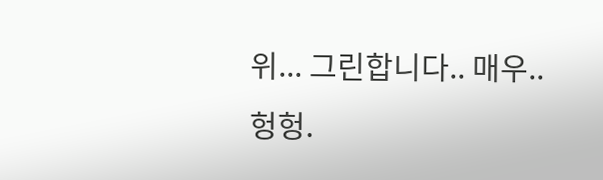위... 그린합니다.. 매우.. 헝헝.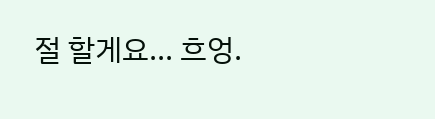절 할게요... 흐엉.